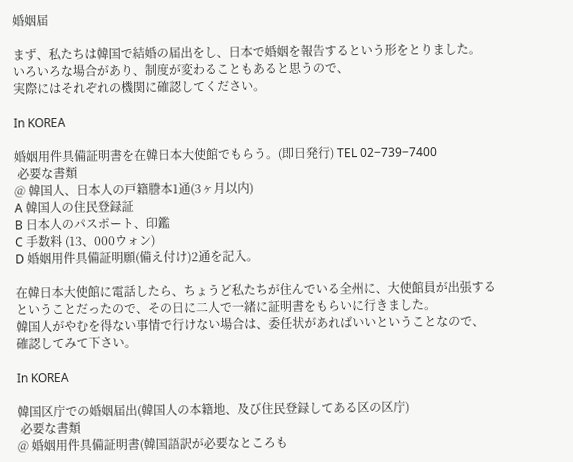婚姻届

まず、私たちは韓国で結婚の届出をし、日本で婚姻を報告するという形をとりました。
いろいろな場合があり、制度が変わることもあると思うので、
実際にはそれぞれの機関に確認してください。

In KOREA

婚姻用件具備証明書を在韓日本大使館でもらう。(即日発行) TEL 02−739−7400
 必要な書類
@ 韓国人、日本人の戸籍謄本1通(3ヶ月以内)
A 韓国人の住民登録証
B 日本人のパスポート、印鑑
C 手数料 (13、000ウォン)
D 婚姻用件具備証明願(備え付け)2通を記入。

在韓日本大使館に電話したら、ちょうど私たちが住んでいる全州に、大使館員が出張する
ということだったので、その日に二人で一緒に証明書をもらいに行きました。
韓国人がやむを得ない事情で行けない場合は、委任状があればいいということなので、
確認してみて下さい。

In KOREA

韓国区庁での婚姻届出(韓国人の本籍地、及び住民登録してある区の区庁)
 必要な書類
@ 婚姻用件具備証明書(韓国語訳が必要なところも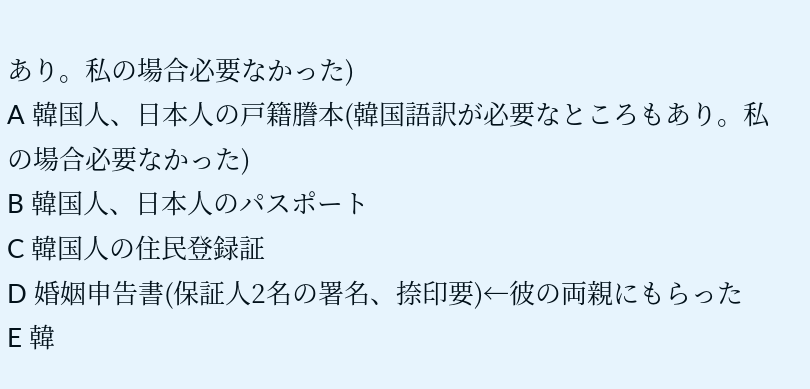あり。私の場合必要なかった)
A 韓国人、日本人の戸籍謄本(韓国語訳が必要なところもあり。私の場合必要なかった)
B 韓国人、日本人のパスポート
C 韓国人の住民登録証
D 婚姻申告書(保証人2名の署名、捺印要)←彼の両親にもらった
E 韓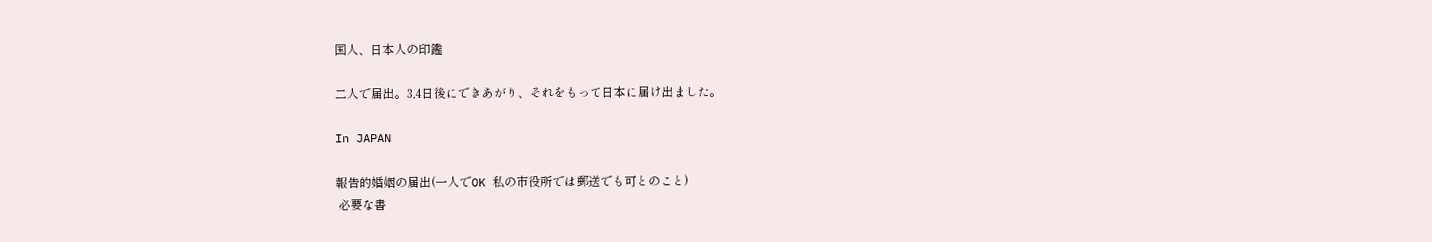国人、日本人の印鑑

二人で届出。3,4日後にできあがり、それをもって日本に届け出ました。

In JAPAN

報告的婚姻の届出(一人でOK 私の市役所では郵送でも可とのこと)
 必要な書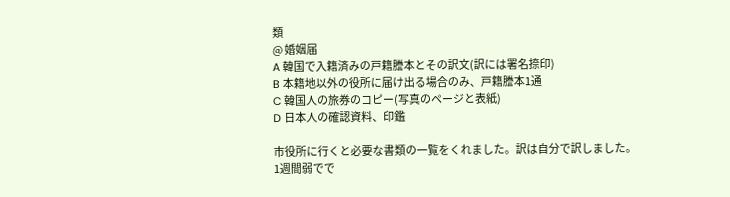類
@ 婚姻届
A 韓国で入籍済みの戸籍謄本とその訳文(訳には署名捺印)
B 本籍地以外の役所に届け出る場合のみ、戸籍謄本1通
C 韓国人の旅券のコピー(写真のページと表紙)
D 日本人の確認資料、印鑑

市役所に行くと必要な書類の一覧をくれました。訳は自分で訳しました。
1週間弱でで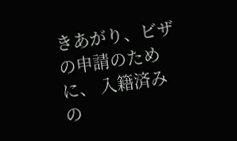きあがり、ビザの申請のために、 入籍済みの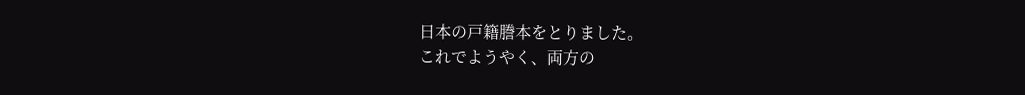日本の戸籍謄本をとりました。
これでようやく、両方の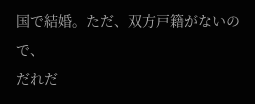国で結婚。ただ、双方戸籍がないので、
だれだ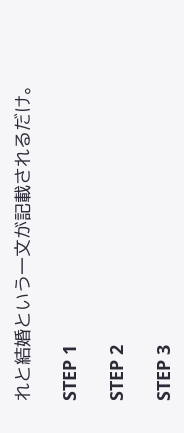れと結婚という一文が記載されるだけ。

STEP 1

STEP 2

STEP 3